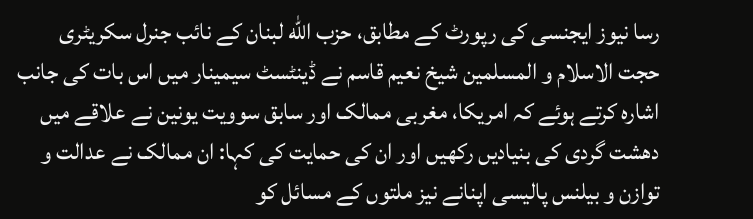رسا نیوز ایجنسی کی رپورٹ کے مطابق، حزب الله لبنان کے نائب جنرل سکریٹری حجت الاسلام و المسلمین شیخ نعیم قاسم نے ڈینٹسٹ سیمینار میں اس بات کی جانب اشارہ کرتے ہوئے کہ امریکا، مغربی ممالک اور سابق سوویت یونین نے علاقے میں دھشت گردی کی بنیادیں رکھیں اور ان کی حمایت کی کہا: ان ممالک نے عدالت و توازن و بیلنس پالیسی اپنانے نیز ملتوں کے مسائل کو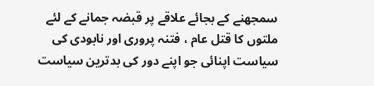سمجھنے کے بجائے علاقے پر قبضہ جمانے کے لئے ملتوں کا قتل عام ، فتنہ پروری اور نابودی کی سیاست اپنائی جو اپنے دور کی بدترین سیاست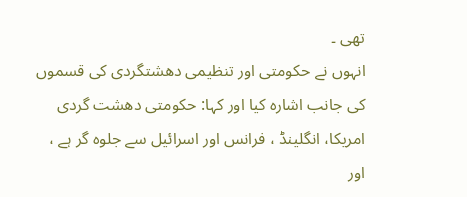تھی ۔
انہوں نے حکومتی اور تنظیمی دھشتگردی کی قسموں کی جانب اشارہ کیا اور کہا: حکومتی دھشت گردی امریکا، انگلینڈ ، فرانس اور اسرائیل سے جلوہ گر ہے ، اور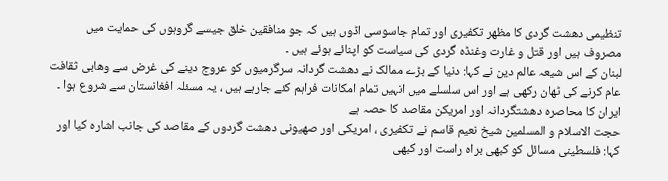تنظیمی دھشت گردی کا مظھر تکفیری اور تمام جاسوسی اڈوں ہیں کہ جو منافقین خلق جیسے گروہوں کی حمایت میں مصروف ہیں اور قتل و غارت وغنڈہ گردی کی سیاست کو اپنائے ہوئے ہیں ۔
لبنان کے اس شیعہ عالم دین نے کہا: دنیا کے بڑے ممالک نے دھشت گردانہ سرگرمیوں کو عروج دینے کی غرض سے وھابی ثقافت عام کرنے کی ٹھان رکھی ہے اور اس سلسلے میں انہیں تمام امکانات فراہم کئے جارہے ہیں ، یہ مسئلہ افغانستان سے شروع ہوا ۔
ایران کا محاصرہ دھشتگردانہ اور امریکن مقاصد کا حصہ ہے
حجت الاسلام و المسلمین شیخ نعیم قاسم نے تکفیری ، امریکی اور صھیونی دھشت گردوں کے مقاصد کی جانب اشارہ کیا اور کہا: فلسطینی مسائل کو کبھی براہ راست اور کبھی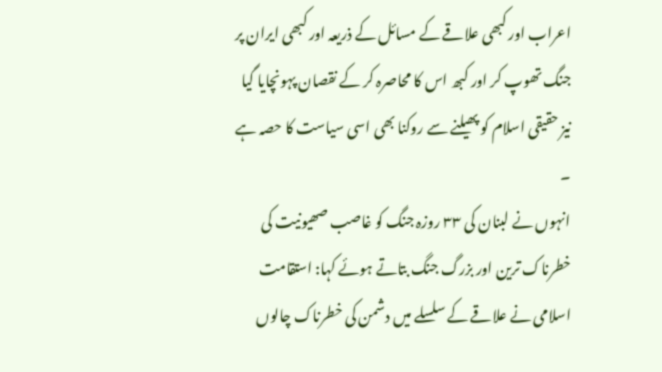اعراب اور کبھی علاقے کے مسائل کے ذریعہ اور کبھی ایران پر جنگ تھوپ کر اور کبھ اس کا محاصرہ کر کے نقصان پہونچایا گیا نیز حقیقی اسلام کو پھیلنے سے روکنا بھی اسی سیاست کا حصہ ہے ۔
انہوں نے لبنان کی ۳۳ روزہ جنگ کو غاصب صھیونیت کی خطرناک ترین اور بزرگ جنگ بتاتے ہوئے کہا: استقامت اسلامی نے علاقے کے سلسلے میں دشمن کی خطرناک چالوں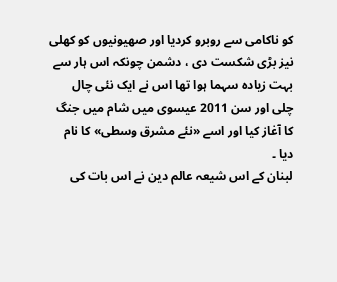کو ناکامی سے روبرو کردیا اور صھیونیوں کو کھلی نیز بڑی شکست دی ، دشمن چونکہ اس ہار سے بہت زیادہ سہما ہوا تھا اس نے ایک نئی چال چلی اور سن 2011 عیسوی میں شام میں جنگ کا آغاز کیا اور اسے «نئے مشرق وسطی» کا نام دیا ۔
لبنان کے اس شیعہ عالم دین نے اس بات کی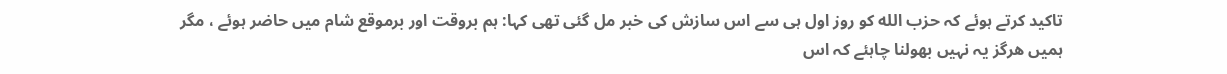تاکید کرتے ہوئے کہ حزب الله کو روز اول ہی سے اس سازش کی خبر مل گئی تھی کہا: ہم بروقت اور برموقع شام میں حاضر ہوئے ، مگر ہمیں ھرگز یہ نہیں بھولنا چاہئے کہ اس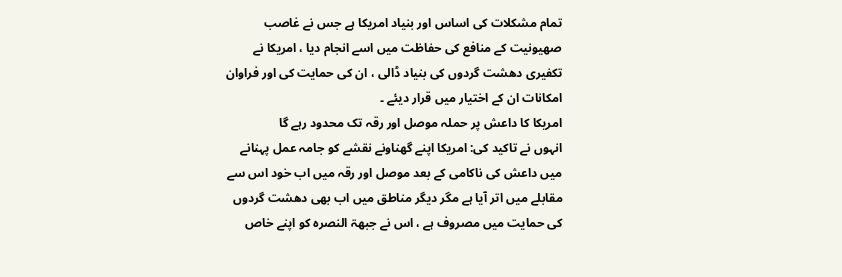تمام مشکلات کی اساس اور بنیاد امریکا ہے جس نے غاصب صھیونیت کے منافع کی حفاظت میں اسے انجام دیا ، امریکا نے تکفیری دھشت گردوں کی بنیاد ڈالی ، ان کی حمایت کی اور فراوان امکانات ان کے اختیار میں قرار دیئے ۔
امریکا کا داعش پر حملہ موصل اور رقہ تک محدود رہے گا
انہوں نے تاکید کی: امریکا اپنے گھناونے نقشے کو جامہ عمل پہنانے میں داعش کی ناکامی کے بعد موصل اور رقہ میں اب خود اس سے مقابلے میں اتر آیا ہے مگر دیگر مناطق میں اب بھی دھشت گردوں کی حمایت میں مصروف ہے ، اس نے جبهۃ النصره کو اپنے خاص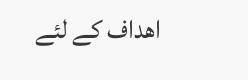اھداف کے لئے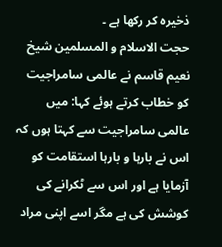ذخیرہ کر رکھا ہے ۔
حجت الاسلام و المسلمین شیخ نعیم قاسم نے عالمی سامراجیت کو خطاب کرتے ہوئے کہا: میں عالمی سامراجیت سے کہتا ہوں کہ اس نے بارہا و بارہا استقامت کو آزمایا ہے اور اس سے ٹکرانے کی کوشش کی ہے مگر اسے اپنی مراد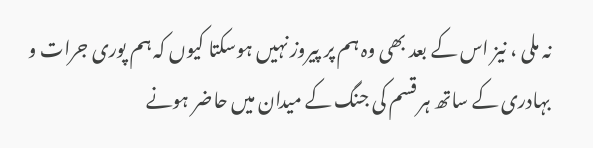نہ ملی ، نیز اس کے بعد بھی وہ ہم پر پیروز نہیں ہوسکتا کیوں کہ ہم پوری جرات و بہادری کے ساتھ ہر قسم کی جنگ کے میدان میں حاضر ہونے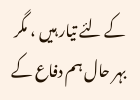کے لئے تیار ہیں ، مگر بہر حال ہم دفاع کے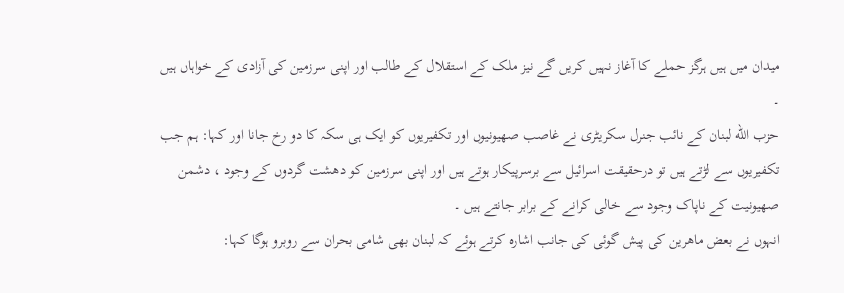میدان میں ہیں ہرگز حملے کا آغاز نہیں کریں گے نیز ملک کے استقلال کے طالب اور اپنی سرزمین کی آزادی کے خواہاں ہیں ۔
حزب الله لبنان کے نائب جنرل سکریٹری نے غاصب صھیونیوں اور تکفیریوں کو ایک ہی سکہ کا دو رخ جانا اور کہا: ہم جب تکفیریوں سے لڑتے ہیں تو درحقیقت اسرائیل سے برسرپیکار ہوتے ہیں اور اپنی سرزمین کو دھشت گردوں کے وجود ، دشمن صھیونیت کے ناپاک وجود سے خالی کرانے کے برابر جانتے ہیں ۔
انہوں نے بعض ماھرین کی پیش گوئی کی جانب اشارہ کرتے ہوئے کہ لبنان بھی شامی بحران سے روبرو ہوگا کہا: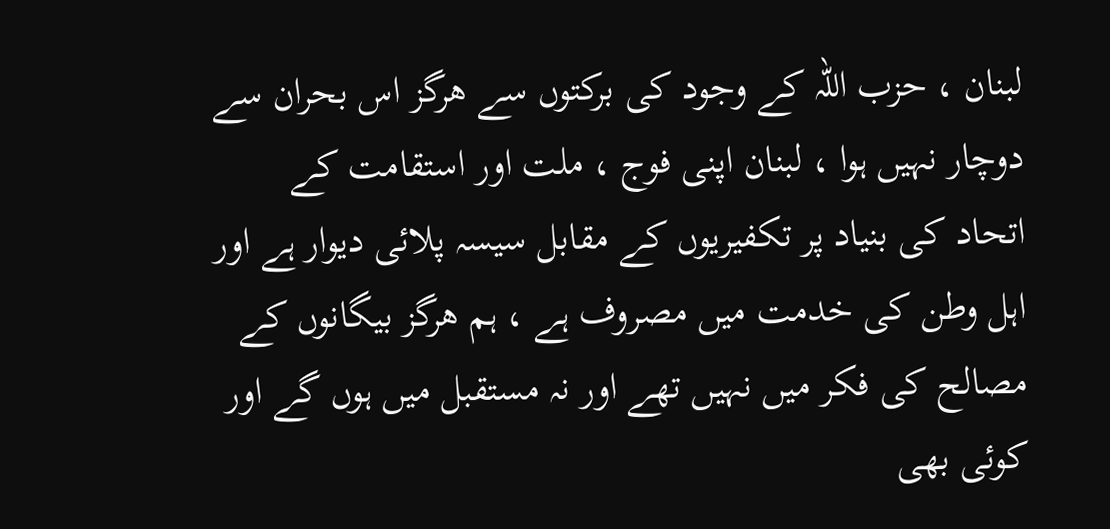لبنان ، حزب اللہ کے وجود کی برکتوں سے ھرگز اس بحران سے دوچار نہیں ہوا ، لبنان اپنی فوج ، ملت اور استقامت کے اتحاد کی بنیاد پر تکفیریوں کے مقابل سیسہ پلائی دیوار ہے اور اہل وطن کی خدمت میں مصروف ہے ، ہم ھرگز بیگانوں کے مصالح کی فکر میں نہیں تھے اور نہ مستقبل میں ہوں گے اور کوئی بھی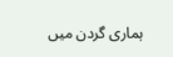ہماری گردن میں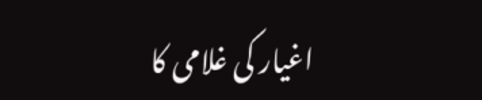اغیار کی غلامی کا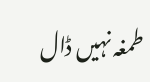طمغہ نہیں ڈال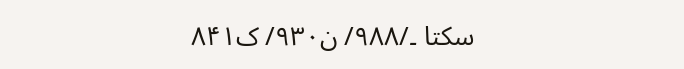سکتا ۔/۹۸۸/ ن۹۳۰/ ک۸۴۱